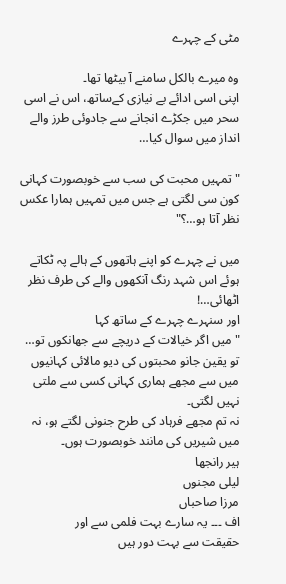مٹی کے چہرے

وہ میرے بالکل سامنے آ بیٹھا تھا۔
اپنی اسی ادائے بے نیازی کےساتھ، اس نے اسی سحر میں جکڑے انجانے سے جادوئی طرز والے انداز میں سوال کیا…

"تمہیں محبت کی سب سے خوبصورت کہانی کون سی لگتی ہے جس میں تمہیں ہمارا عکس نظر آتا ہو…؟"

میں نے چہرے کو اپنے ہاتھوں کے ہالے پہ ٹکاتے ہوئے اس شہد رنگ آنکھوں والے کی طرف نظر اٹھائی…!
اور سنہرے چہرے کے ساتھ کہا
"میں اگر خیالات کے دریچے سے جھانکوں تو…
تو یقین جانو محبتوں کی دیو مالائی کہانیوں میں سے مجھے ہماری کہانی کسی سے ملتی نہیں لگتی۔
نہ تم مجھے فرہاد کی طرح جنونی لگتے ہو، نہ میں شیریں کی مانند خوبصورت ہوں۔
ہیر رانجھا
لیلی مجنوں
مرزا صاحباں
اف ۔۔۔ یہ سارے بہت فلمی سے اور
حقیقت سے بہت دور ہیں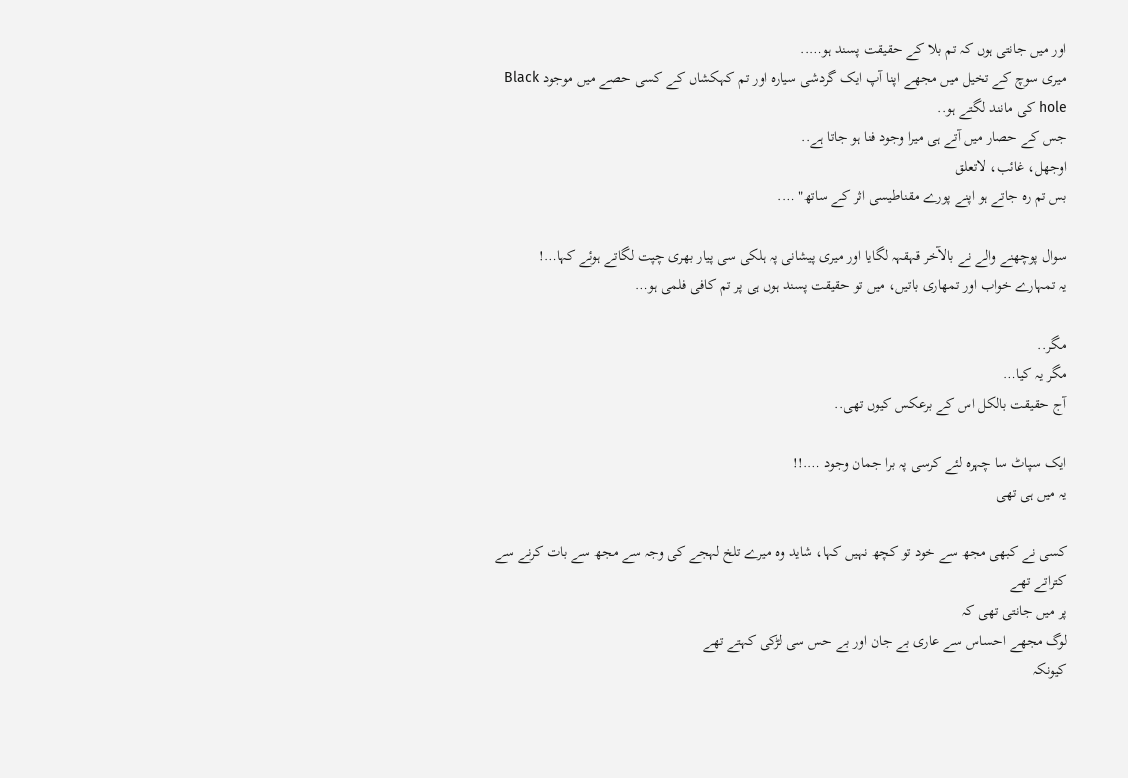اور میں جانتی ہوں کہ تم بلا کے حقیقت پسند ہو…..
میری سوچ کے تخیل میں مجھے اپنا آپ ایک گردشی سیارہ اور تم کہکشاں کے کسی حصے میں موجود Black hole کی مانند لگتے ہو..
جس کے حصار میں آتے ہی میرا وجود فنا ہو جاتا ہے..
اوجھل، غائب، لاتعلق
بس تم رہ جاتے ہو اپنے پورے مقناطیسی اثر کے ساتھ" ….

سوال پوچھنے والے نے بالآخر قہقہہ لگایا اور میری پیشانی پہ ہلکی سی پیار بھری چپت لگاتے ہوئے کہا…!
یہ تمہارے خواب اور تمھاری باتیں، میں تو حقیقت پسند ہوں ہی پر تم کافی فلمی ہو…

مگر..
مگر یہ کیا…
آج حقیقت بالکل اس کے برعکس کیوں تھی..

ایک سپاٹ سا چہرہ لئے کرسی پہ برا جمان وجود ….!!
یہ میں ہی تھی

کسی نے کبھی مجھ سے خود تو کچھ نہیں کہا، شاید وہ میرے تلخ لہجے کی وجہ سے مجھ سے بات کرنے سے کتراتے تھے
پر میں جانتی تھی کہ
لوگ مجھے احساس سے عاری بے جان اور بے حس سی لڑکی کہتے تھے
کیونکہ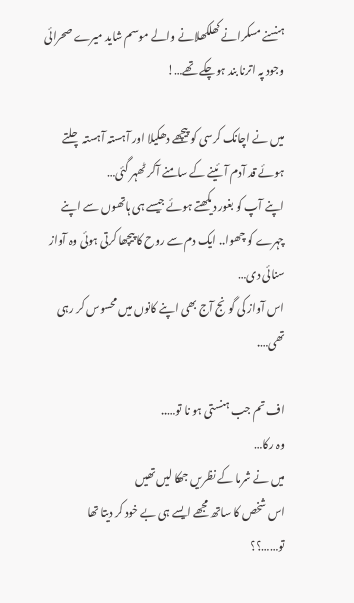ہنسنے مسکرانے کھلکھلانے والے موسم شاید میرے صحرائی وجود پہ اترنا بند ہوچکے تھے…!

میں نے اچانک کرسی کو پیچھے دھکیلا اور آہستہ آہستہ چلتے ہوئے قد آدم آئینے کے سامنے آکر ٹھہر گئی…
اپنے آپ کو بغور دیکھتے ہوئے جیسے ہی ہاتھوں سے اپنے چہرے کو چھوا.. ایک دم سے روح کا پیچھا کرتی ہوئی وہ آواز سنائی دی…
اس آواز کی گونج آج بھی اپنے کانوں میں محسوس کر رہی تھی….

اف تم جب ہنستی ہو نا تو…..
وہ رکا…
میں نے شرما کے نظریں جھکا لیں تھیں
اس شخص کا ساتھ مجھے ایسے ہی بے خود کر دیتا تھا
تو……؟؟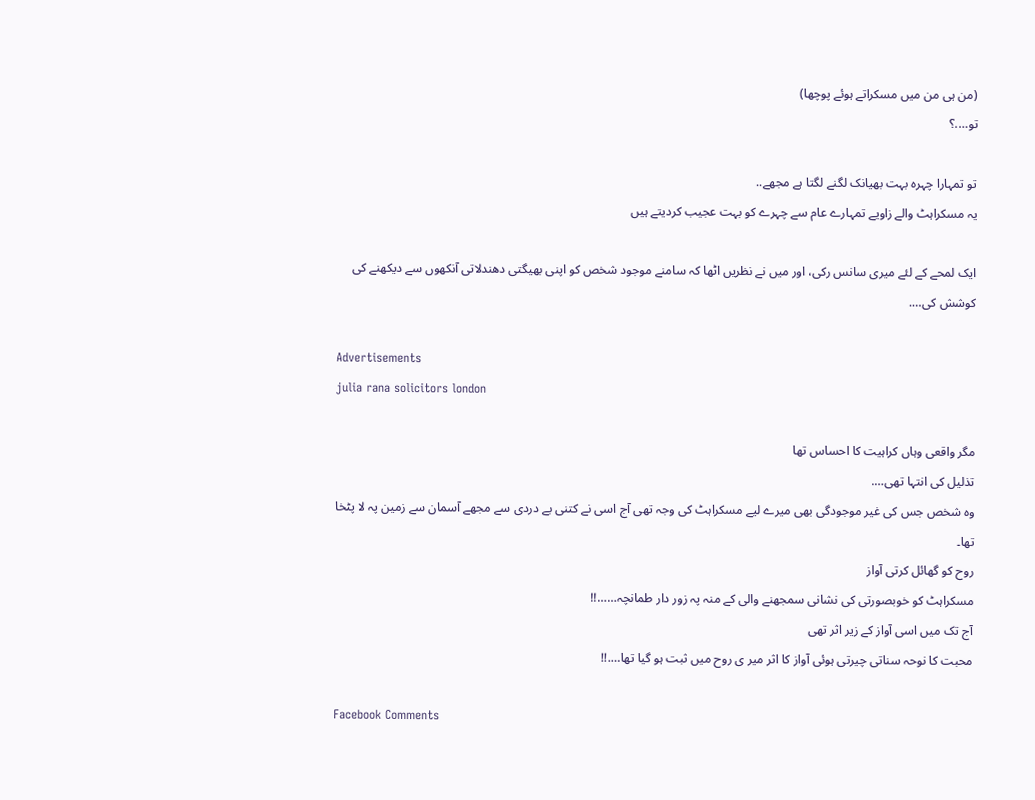(من ہی من میں مسکراتے ہوئے پوچھا)
تو….؟

تو تمہارا چہرہ بہت بھیانک لگنے لگتا ہے مجھے..
یہ مسکراہٹ والے زاویے تمہارے عام سے چہرے کو بہت عجیب کردیتے ہیں

ایک لمحے کے لئے میری سانس رکی، اور میں نے نظریں اٹھا کہ سامنے موجود شخص کو اپنی بھیگتی دھندلاتی آنکھوں سے دیکھنے کی کوشش کی….

Advertisements
julia rana solicitors london

مگر واقعی وہاں کراہیت کا احساس تھا
تذلیل کی انتہا تھی….
وہ شخص جس کی غیر موجودگی بھی میرے لیے مسکراہٹ کی وجہ تھی آج اسی نے کتنی بے دردی سے مجھے آسمان سے زمین پہ لا پٹخا تھا۔
روح کو گھائل کرتی آواز
مسکراہٹ کو خوبصورتی کی نشانی سمجھنے والی کے منہ پہ زور دار طمانچہ……!!
آج تک میں اسی آواز کے زیر اثر تھی
محبت کا نوحہ سناتی چیرتی ہوئی آواز کا اثر میر ی روح میں ثبت ہو گیا تھا….!!

Facebook Comments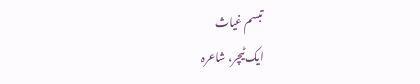تبسم غیاث
ایک ٹیچر، شاعرہ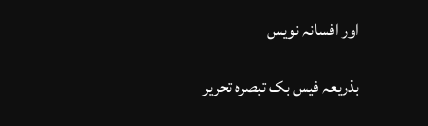اور افسانہ نویس

بذریعہ فیس بک تبصرہ تحریر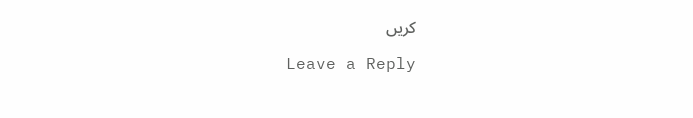کریں

Leave a Reply